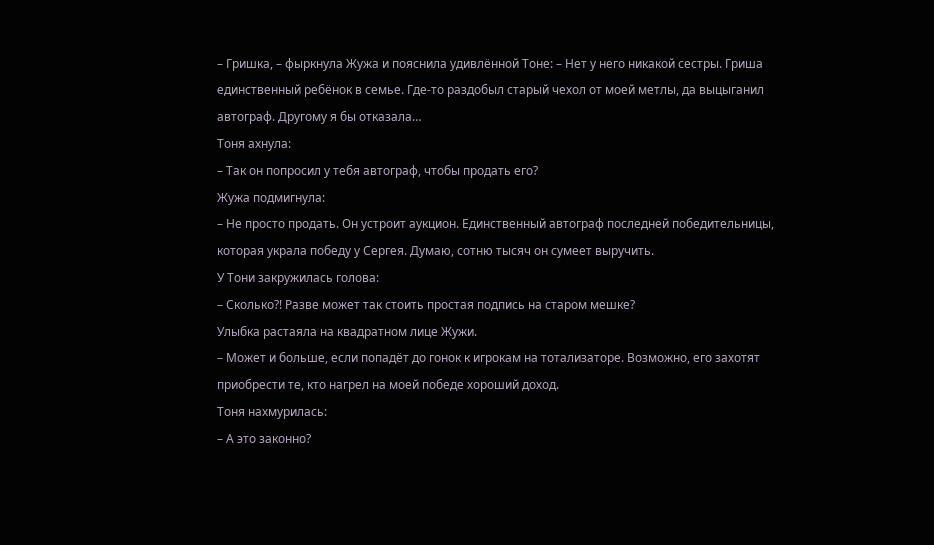– Гришка, – фыркнула Жужа и пояснила удивлённой Тоне: – Нет у него никакой сестры. Гриша единственный ребёнок в семье. Где-то раздобыл старый чехол от моей метлы, да выцыганил автограф. Другому я бы отказала…
Тоня ахнула:
– Так он попросил у тебя автограф, чтобы продать его?
Жужа подмигнула:
– Не просто продать. Он устроит аукцион. Единственный автограф последней победительницы, которая украла победу у Сергея. Думаю, сотню тысяч он сумеет выручить.
У Тони закружилась голова:
– Сколько?! Разве может так стоить простая подпись на старом мешке?
Улыбка растаяла на квадратном лице Жужи.
– Может и больше, если попадёт до гонок к игрокам на тотализаторе. Возможно, его захотят приобрести те, кто нагрел на моей победе хороший доход.
Тоня нахмурилась:
– А это законно?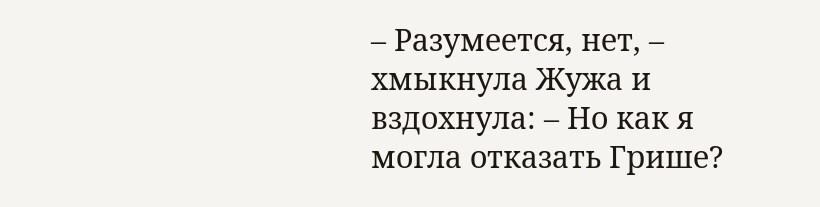– Разумеется, нет, – хмыкнула Жужа и вздохнула: – Но как я могла отказать Грише?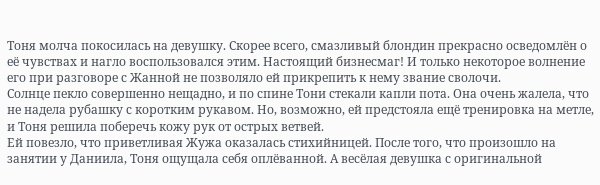Тоня молча покосилась на девушку. Скорее всего, смазливый блондин прекрасно осведомлён о её чувствах и нагло воспользовался этим. Настоящий бизнесмаг! И только некоторое волнение его при разговоре с Жанной не позволяло ей прикрепить к нему звание сволочи.
Солнце пекло совершенно нещадно, и по спине Тони стекали капли пота. Она очень жалела, что не надела рубашку с коротким рукавом. Но, возможно, ей предстояла ещё тренировка на метле, и Тоня решила поберечь кожу рук от острых ветвей.
Ей повезло, что приветливая Жужа оказалась стихийницей. После того, что произошло на занятии у Даниила, Тоня ощущала себя оплёванной. А весёлая девушка с оригинальной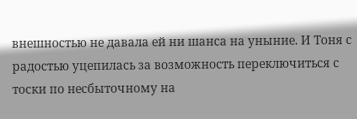внешностью не давала ей ни шанса на уныние. И Тоня с радостью уцепилась за возможность переключиться с тоски по несбыточному на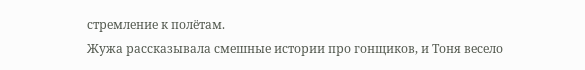стремление к полётам.
Жужа рассказывала смешные истории про гонщиков, и Тоня весело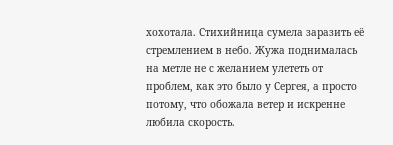хохотала. Стихийница сумела заразить её стремлением в небо. Жужа поднималась на метле не с желанием улететь от проблем, как это было у Сергея, а просто потому, что обожала ветер и искренне любила скорость.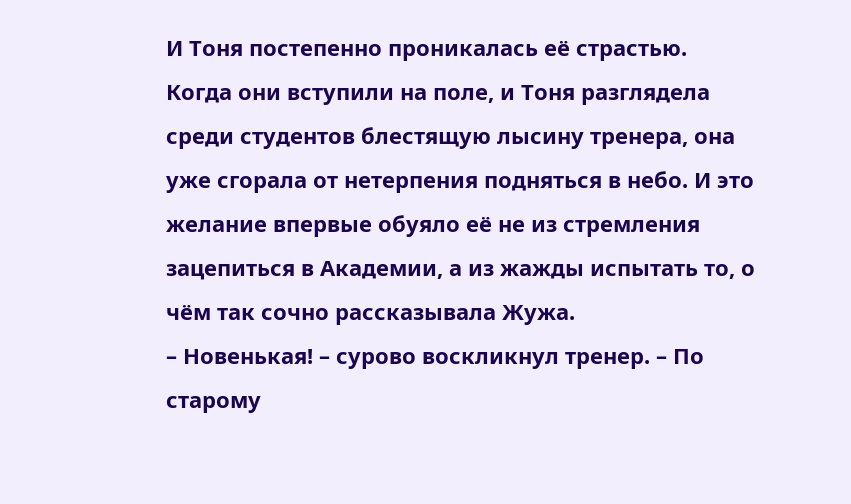И Тоня постепенно проникалась её страстью.
Когда они вступили на поле, и Тоня разглядела среди студентов блестящую лысину тренера, она уже сгорала от нетерпения подняться в небо. И это желание впервые обуяло её не из стремления зацепиться в Академии, а из жажды испытать то, о чём так сочно рассказывала Жужа.
– Новенькая! – сурово воскликнул тренер. – По старому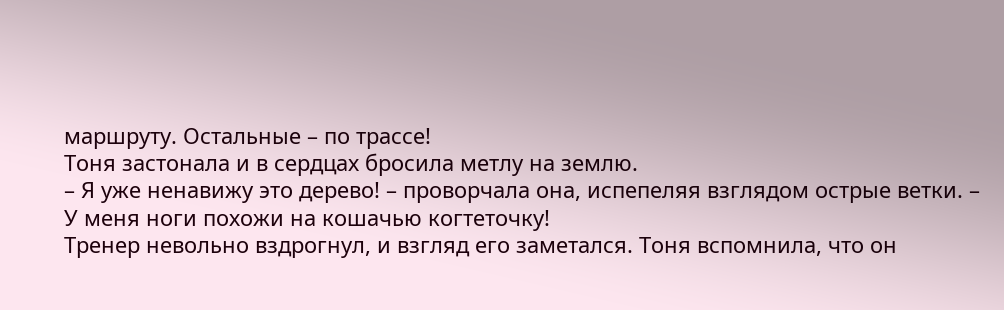маршруту. Остальные – по трассе!
Тоня застонала и в сердцах бросила метлу на землю.
– Я уже ненавижу это дерево! – проворчала она, испепеляя взглядом острые ветки. – У меня ноги похожи на кошачью когтеточку!
Тренер невольно вздрогнул, и взгляд его заметался. Тоня вспомнила, что он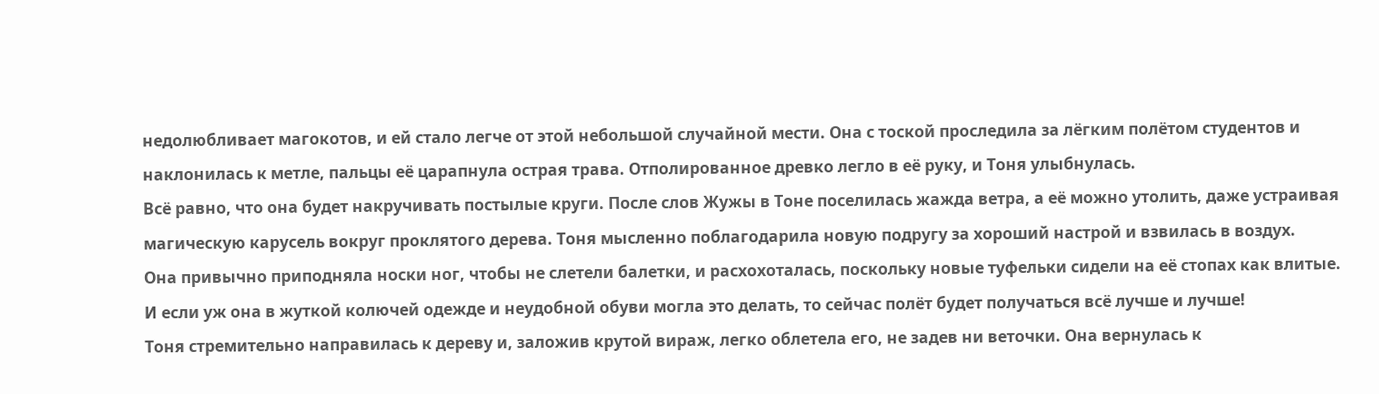недолюбливает магокотов, и ей стало легче от этой небольшой случайной мести. Она с тоской проследила за лёгким полётом студентов и наклонилась к метле, пальцы её царапнула острая трава. Отполированное древко легло в её руку, и Тоня улыбнулась.
Всё равно, что она будет накручивать постылые круги. После слов Жужы в Тоне поселилась жажда ветра, а её можно утолить, даже устраивая магическую карусель вокруг проклятого дерева. Тоня мысленно поблагодарила новую подругу за хороший настрой и взвилась в воздух.
Она привычно приподняла носки ног, чтобы не слетели балетки, и расхохоталась, поскольку новые туфельки сидели на её стопах как влитые. И если уж она в жуткой колючей одежде и неудобной обуви могла это делать, то сейчас полёт будет получаться всё лучше и лучше!
Тоня стремительно направилась к дереву и, заложив крутой вираж, легко облетела его, не задев ни веточки. Она вернулась к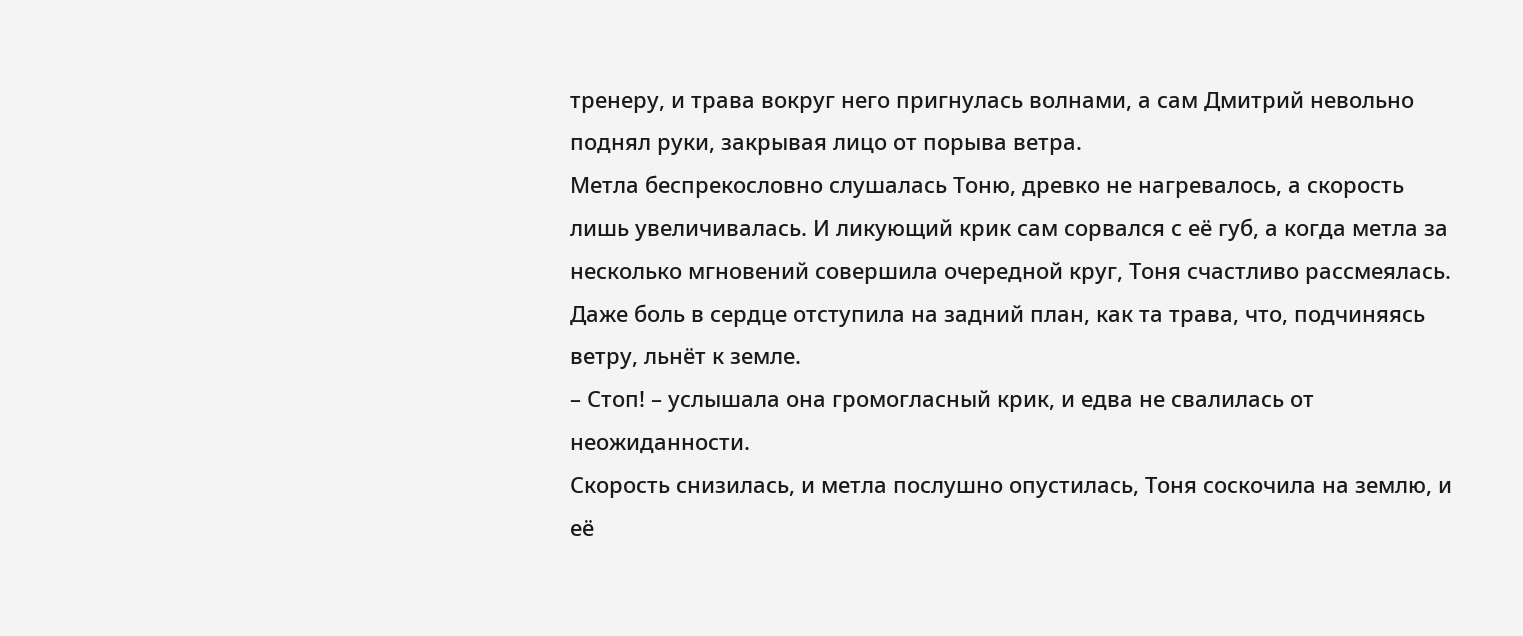тренеру, и трава вокруг него пригнулась волнами, а сам Дмитрий невольно поднял руки, закрывая лицо от порыва ветра.
Метла беспрекословно слушалась Тоню, древко не нагревалось, а скорость лишь увеличивалась. И ликующий крик сам сорвался с её губ, а когда метла за несколько мгновений совершила очередной круг, Тоня счастливо рассмеялась. Даже боль в сердце отступила на задний план, как та трава, что, подчиняясь ветру, льнёт к земле.
– Стоп! – услышала она громогласный крик, и едва не свалилась от неожиданности.
Скорость снизилась, и метла послушно опустилась, Тоня соскочила на землю, и её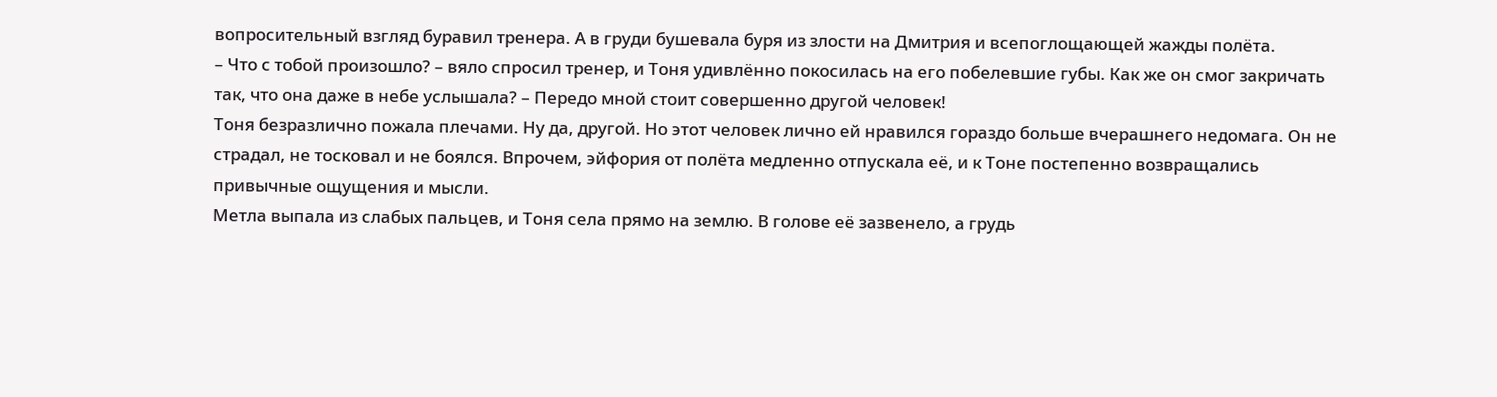вопросительный взгляд буравил тренера. А в груди бушевала буря из злости на Дмитрия и всепоглощающей жажды полёта.
– Что с тобой произошло? – вяло спросил тренер, и Тоня удивлённо покосилась на его побелевшие губы. Как же он смог закричать так, что она даже в небе услышала? – Передо мной стоит совершенно другой человек!
Тоня безразлично пожала плечами. Ну да, другой. Но этот человек лично ей нравился гораздо больше вчерашнего недомага. Он не страдал, не тосковал и не боялся. Впрочем, эйфория от полёта медленно отпускала её, и к Тоне постепенно возвращались привычные ощущения и мысли.
Метла выпала из слабых пальцев, и Тоня села прямо на землю. В голове её зазвенело, а грудь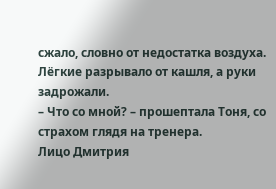сжало, словно от недостатка воздуха. Лёгкие разрывало от кашля, а руки задрожали.
– Что со мной? – прошептала Тоня, со страхом глядя на тренера.
Лицо Дмитрия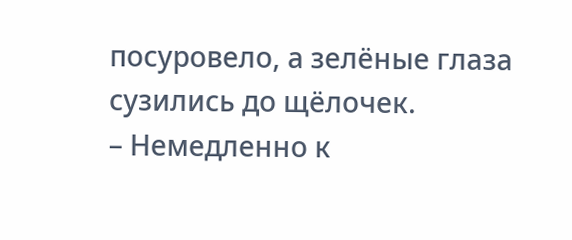посуровело, а зелёные глаза сузились до щёлочек.
– Немедленно к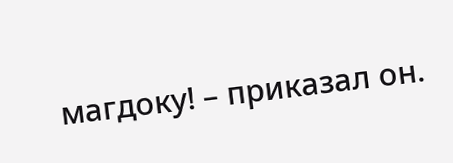магдоку! – приказал он.